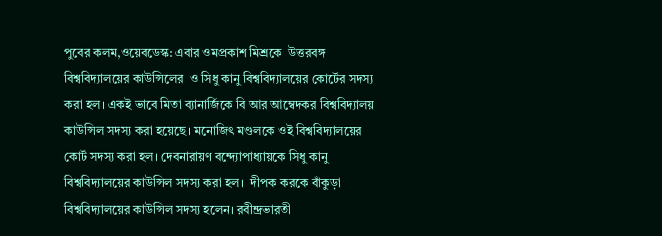পুবের কলম,ওয়েবডেস্ক: এবার ওমপ্রকাশ মিশ্রকে  উত্তরবঙ্গ বিশ্ববিদ্যালয়ের কাউন্সিলের  ও সিধু কানু বিশ্ববিদ্যালয়ের কোর্টের সদস্য করা হল। একই ভাবে মিতা ব্যানার্জিকে বি আর আম্বেদকর বিশ্ববিদ্যালয় কাউন্সিল সদস্য করা হয়েছে। মনোজিৎ মণ্ডলকে ওই বিশ্ববিদ্যালয়ের কোর্ট সদস্য করা হল। দেবনারায়ণ বন্দ্যোপাধ্যায়কে সিধু কানু বিশ্ববিদ্যালয়ের কাউন্সিল সদস্য করা হল।  দীপক করকে বাঁকুড়া বিশ্ববিদ্যালয়ের কাউন্সিল সদস্য হলেন। রবীন্দ্রভারতী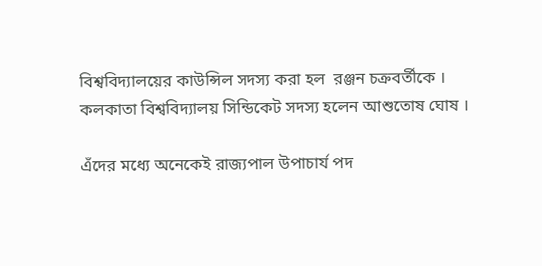বিশ্ববিদ্যালয়ের কাউন্সিল সদস্য করা হল  রঞ্জন চক্রবর্তীকে ।
কলকাতা বিশ্ববিদ্যালয় সিন্ডিকেট সদস্য হলেন আশুতোষ ঘোষ ।

এঁদের মধ্যে অনেকেই রাজ্যপাল উপাচার্য পদ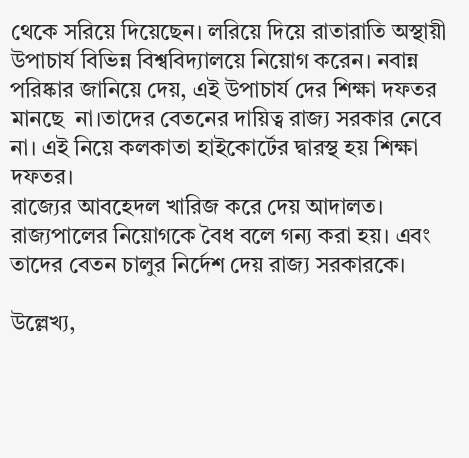থেকে সরিয়ে দিয়েছেন। লরিয়ে দিয়ে রাতারাতি অস্থায়ী উপাচার্য বিভিন্ন বিশ্ববিদ্যালয়ে নিয়োগ করেন। নবান্ন পরিষ্কার জানিয়ে দেয়, এই উপাচার্য দের শিক্ষা দফতর মানছে  না।তাদের বেতনের দায়িত্ব রাজ্য সরকার নেবে না। এই নিয়ে কলকাতা হাইকোর্টের দ্বারস্থ হয় শিক্ষা দফতর।
রাজ্যের আবহেদল খারিজ করে দেয় আদালত। রাজ্যপালের নিয়োগকে বৈধ বলে গন্য করা হয়। এবং তাদের বেতন চালুর নির্দেশ দেয় রাজ্য সরকারকে।

উ‌ল্লেখ‌্য,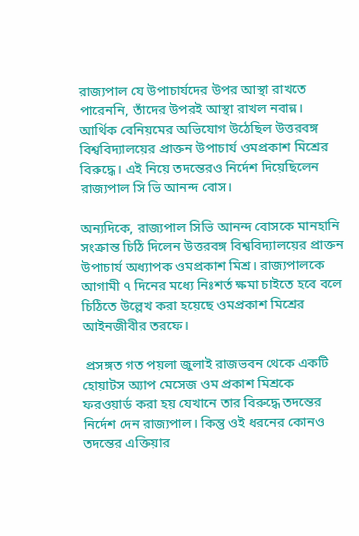রাজ্যপাল যে উপাচার্যদের উপর আস্থা রাখতে পারেননি, তাঁদের উপরই আস্থা রাখল নবান্ন।  আর্থিক বেনিয়মের অভিযোগ উঠেছিল উত্তরবঙ্গ বিশ্ববিদ্যালয়ের প্রাক্তন উপাচার্য ওমপ্রকাশ মিশ্রের  বিরুদ্ধে। এই নিয়ে তদন্তেরও নির্দেশ দিয়েছিলেন রাজ্যপাল সি ভি আনন্দ বোস।

অন্যদিকে, রাজ্যপাল সিভি আনন্দ বোসকে মানহানি সংক্রান্ত চিঠি দিলেন উত্তরবঙ্গ বিশ্ববিদ্যালয়ের প্রাক্তন উপাচার্য অধ্যাপক ওমপ্রকাশ মিশ্র। রাজ্যপালকে আগামী ৭ দিনের মধ্যে নিঃশর্ত ক্ষমা চাইতে হবে বলে চিঠিতে উল্লেখ করা হয়েছে ওমপ্রকাশ মিশ্রের আইনজীবীর তরফে।

 প্রসঙ্গত গত পয়লা জুলাই রাজভবন থেকে একটি হোয়াটস অ্যাপ মেসেজ ওম প্রকাশ মিশ্রকে ফরওয়ার্ড করা হয় যেখানে তার বিরুদ্ধে তদন্তের নির্দেশ দেন রাজ্যপাল। কিন্তু ওই ধরনের কোনও তদন্তের এক্তিয়ার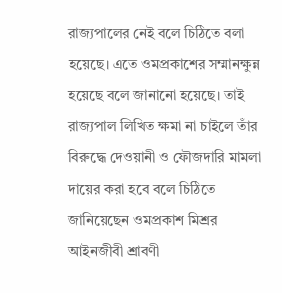রাজ্যপালের নেই বলে চিঠিতে বলা হয়েছে। এতে ওমপ্রকাশের সম্মানক্ষুন্ন হয়েছে বলে জানানো হয়েছে। তাই রাজ্যপাল লিখিত ক্ষমা না চাইলে তাঁর বিরুদ্ধে দেওয়ানী ও ফৌজদারি মামলা দায়ের করা হবে বলে চিঠিতে জানিয়েছেন ওমপ্রকাশ মিশ্রর আইনজীবী শ্রাবণী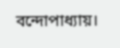বন্দোপাধ্যায়।